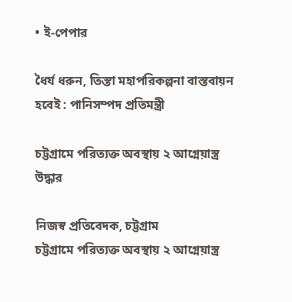• ই-পেপার

ধৈর্য ধরুন, তিস্তা মহাপরিকল্পনা বাস্তবায়ন হবেই : পানিসম্পদ প্রতিমন্ত্রী

চট্টগ্রামে পরিত্যক্ত অবস্থায় ২ আগ্নেয়াস্ত্র উদ্ধার

নিজস্ব প্রতিবেদক, চট্টগ্রাম
চট্টগ্রামে পরিত্যক্ত অবস্থায় ২ আগ্নেয়াস্ত্র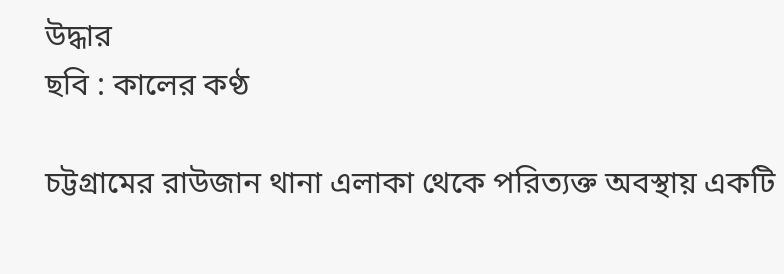উদ্ধার
ছবি : কালের কণ্ঠ

চট্টগ্রামের রাউজান থানা এলাকা থেকে পরিত্যক্ত অবস্থায় একটি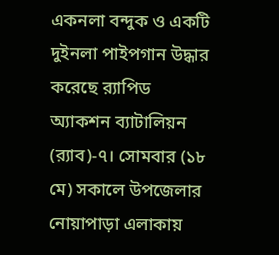একনলা বন্দুক ও একটি দুইনলা পাইপগান উদ্ধার করেছে র‌্যাপিড অ্যাকশন ব্যাটালিয়ন (র‌্যাব)-৭। সোমবার (১৮ মে) সকালে উপজেলার নোয়াপাড়া এলাকায়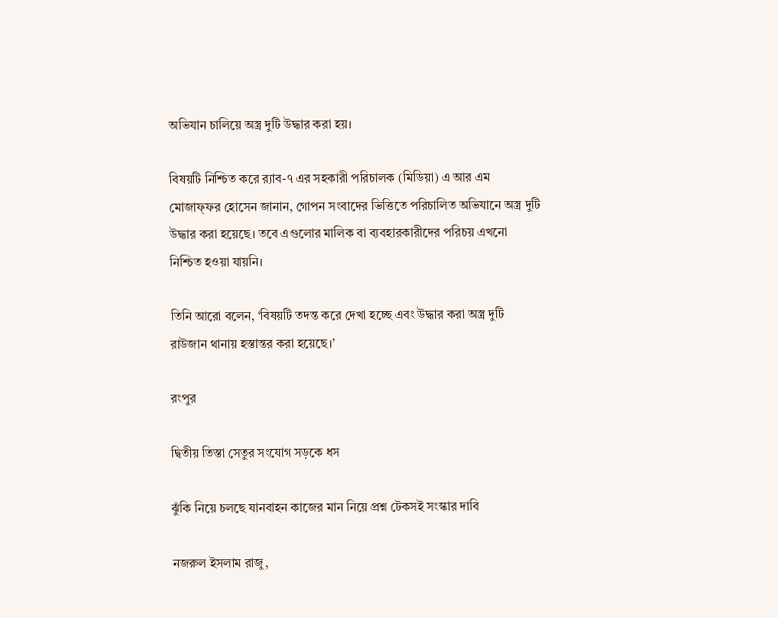অভিযান চালিয়ে অস্ত্র ‍দুটি উদ্ধার করা হয়।

বিষয়টি নিশ্চিত করে র‌্যাব-৭ এর সহকারী পরিচালক (মিডিয়া) এ আর এম মোজাফ্ফর হোসেন জানান, গোপন সংবাদের ভিত্তিতে পরিচালিত অভিযানে অস্ত্র দুটি উদ্ধার করা হয়েছে। তবে এগুলোর মালিক বা ব্যবহারকারীদের পরিচয় এখনো নিশ্চিত হওয়া যায়নি।

তিনি আরো বলেন, ‘বিষয়টি তদন্ত করে দেখা হচ্ছে এবং উদ্ধার করা অস্ত্র দুটি রাউজান থানায় হস্তান্তর করা হয়েছে।’

রংপুর

দ্বিতীয় তিস্তা সেতুর সংযোগ সড়কে ধস

ঝুঁকি নিয়ে চলছে যানবাহন কাজের মান নিয়ে প্রশ্ন টেকসই সংস্কার দাবি

নজরুল ইসলাম রাজু,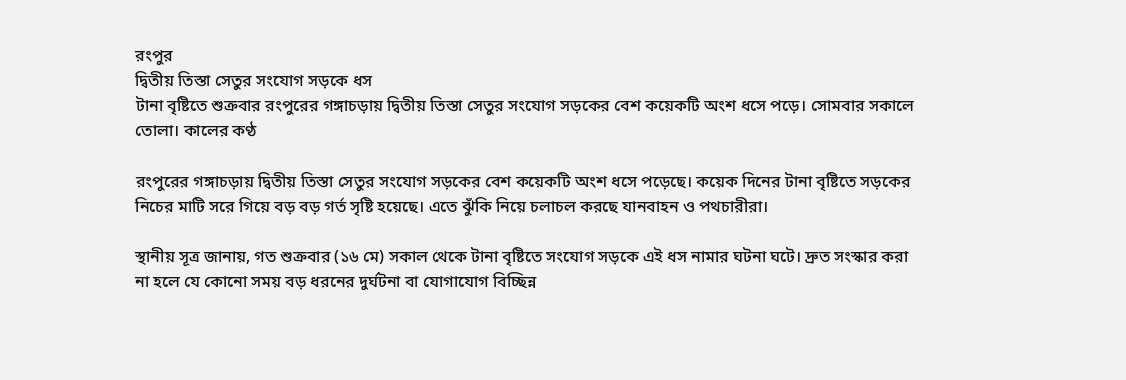রংপুর
দ্বিতীয় তিস্তা সেতুর সংযোগ সড়কে ধস
টানা বৃষ্টিতে শুক্রবার রংপুরের গঙ্গাচড়ায় দ্বিতীয় তিস্তা সেতুর সংযোগ সড়কের বেশ কয়েকটি অংশ ধসে পড়ে। সোমবার সকালে তোলা। কালের কণ্ঠ

রংপুরের গঙ্গাচড়ায় দ্বিতীয় তিস্তা সেতুর সংযোগ সড়কের বেশ কয়েকটি অংশ ধসে পড়েছে। কয়েক দিনের টানা বৃষ্টিতে সড়কের নিচের মাটি সরে গিয়ে বড় বড় গর্ত সৃষ্টি হয়েছে। এতে ঝুঁকি নিয়ে চলাচল করছে যানবাহন ও পথচারীরা।

স্থানীয় সূত্র জানায়, গত শুক্রবার (১৬ মে) সকাল থেকে টানা বৃষ্টিতে সংযোগ সড়কে এই ধস নামার ঘটনা ঘটে। দ্রুত সংস্কার করা না হলে যে কোনো সময় বড় ধরনের দুর্ঘটনা বা যোগাযোগ বিচ্ছিন্ন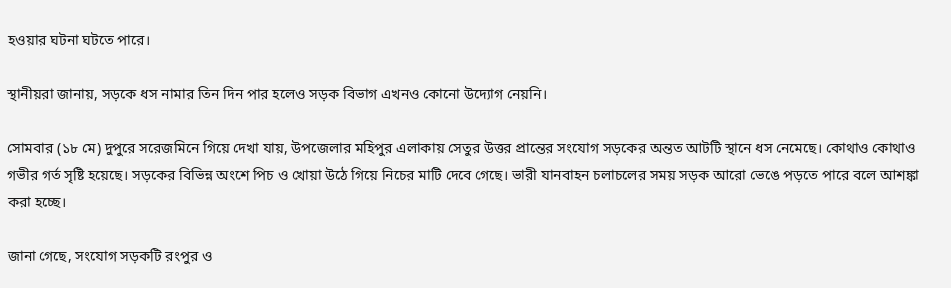হওয়ার ঘটনা ঘটতে পারে।

স্থানীয়রা জানায়, সড়কে ধস নামার তিন দিন পার হলেও সড়ক বিভাগ এখনও কোনো উদ্যোগ নেয়নি।

সোমবার (১৮ মে) দুপুরে সরেজমিনে গিয়ে দেখা যায়, উপজেলার মহিপুর এলাকায় সেতুর উত্তর প্রান্তের সংযোগ সড়কের অন্তত আটটি স্থানে ধস নেমেছে। কোথাও কোথাও গভীর গর্ত সৃষ্টি হয়েছে। সড়কের বিভিন্ন অংশে পিচ ও খোয়া উঠে গিয়ে নিচের মাটি দেবে গেছে। ভারী যানবাহন চলাচলের সময় সড়ক আরো ভেঙে পড়তে পারে বলে আশঙ্কা করা হচ্ছে।

জানা গেছে, সংযোগ সড়কটি রংপুর ও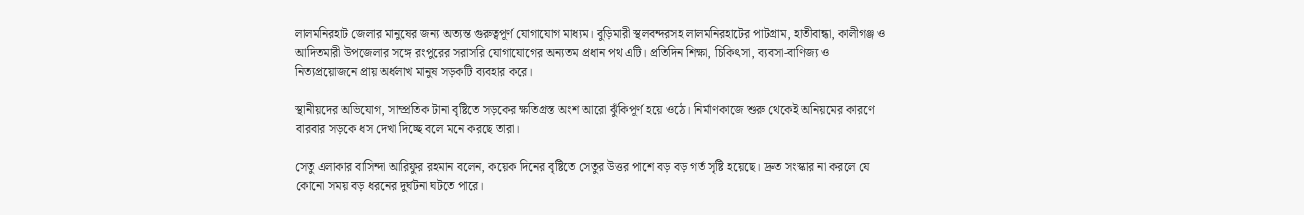লালমনিরহাট জেলার মানুষের জন্য অত্যন্ত গুরুত্বপূর্ণ যোগাযোগ মাধ্যম। বুড়িমারী স্থলবন্দরসহ লালমনিরহাটের পাটগ্রাম, হাতীবান্ধা, কালীগঞ্জ ও আদিতমারী উপজেলার সঙ্গে রংপুরের সরাসরি যোগাযোগের অন্যতম প্রধান পথ এটি। প্রতিদিন শিক্ষা, চিকিৎসা, ব্যবসা-বাণিজ্য ও নিত্যপ্রয়োজনে প্রায় অর্ধলাখ মানুষ সড়কটি ব্যবহার করে।

স্থানীয়দের অভিযোগ, সাম্প্রতিক টানা বৃষ্টিতে সড়কের ক্ষতিগ্রস্ত অংশ আরো ঝুঁকিপূর্ণ হয়ে ওঠে। নির্মাণকাজে শুরু থেকেই অনিয়মের কারণে বারবার সড়কে ধস দেখা দিচ্ছে বলে মনে করছে তারা।

সেতু এলাকার বাসিন্দা আরিফুর রহমান বলেন, কয়েক দিনের বৃষ্টিতে সেতুর উত্তর পাশে বড় বড় গর্ত সৃষ্টি হয়েছে। দ্রুত সংস্কার না করলে যে কোনো সময় বড় ধরনের দুর্ঘটনা ঘটতে পারে।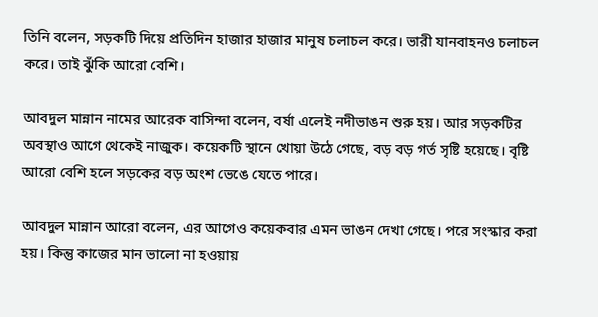তিনি বলেন, সড়কটি দিয়ে প্রতিদিন হাজার হাজার মানুষ চলাচল করে। ভারী যানবাহনও চলাচল করে। তাই ঝুঁকি আরো বেশি।

আবদুল মান্নান নামের আরেক বাসিন্দা বলেন, বর্ষা এলেই নদীভাঙন শুরু হয়। আর সড়কটির অবস্থাও আগে থেকেই নাজুক। কয়েকটি স্থানে খোয়া উঠে গেছে, বড় বড় গর্ত সৃষ্টি হয়েছে। বৃষ্টি আরো বেশি হলে সড়কের বড় অংশ ভেঙে যেতে পারে।

আবদুল মান্নান আরো বলেন, এর আগেও কয়েকবার এমন ভাঙন দেখা গেছে। পরে সংস্কার করা হয়। কিন্তু কাজের মান ভালো না হওয়ায়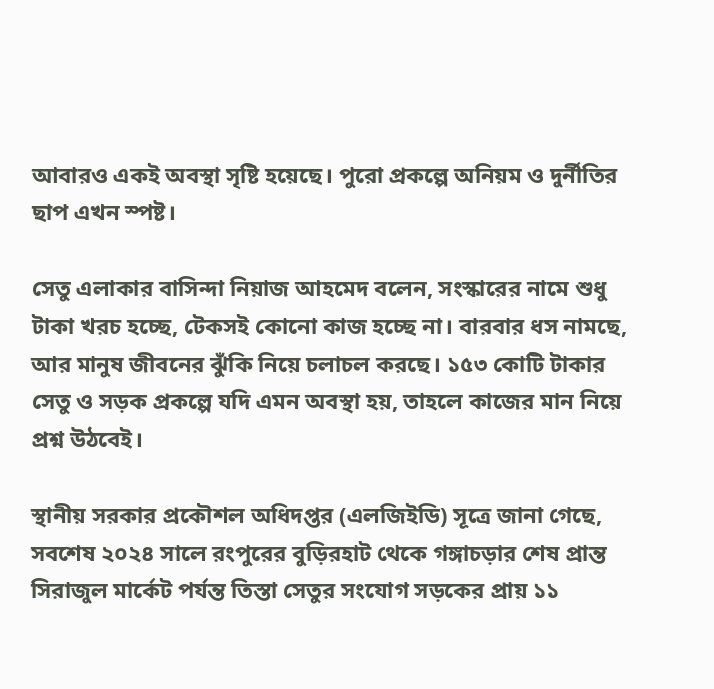আবারও একই অবস্থা সৃষ্টি হয়েছে। পুরো প্রকল্পে অনিয়ম ও দুর্নীতির ছাপ এখন স্পষ্ট।

সেতু এলাকার বাসিন্দা নিয়াজ আহমেদ বলেন, সংস্কারের নামে শুধু টাকা খরচ হচ্ছে, টেকসই কোনো কাজ হচ্ছে না। বারবার ধস নামছে, আর মানুষ জীবনের ঝুঁকি নিয়ে চলাচল করছে। ১৫৩ কোটি টাকার সেতু ও সড়ক প্রকল্পে যদি এমন অবস্থা হয়, তাহলে কাজের মান নিয়ে প্রশ্ন উঠবেই।

স্থানীয় সরকার প্রকৌশল অধিদপ্তর (এলজিইডি) সূত্রে জানা গেছে, সবশেষ ২০২৪ সালে রংপুরের বুড়িরহাট থেকে গঙ্গাচড়ার শেষ প্রান্ত সিরাজুল মার্কেট পর্যন্ত তিস্তা সেতুর সংযোগ সড়কের প্রায় ১১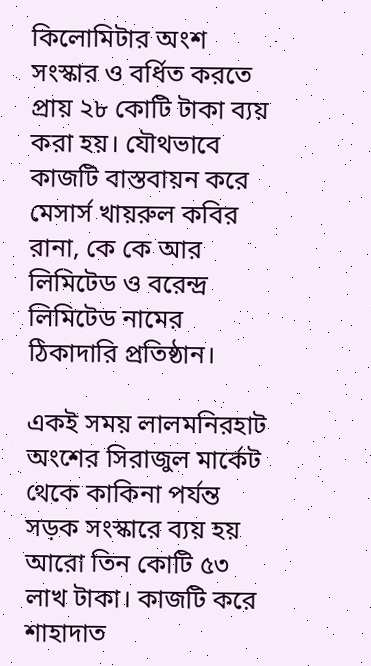কিলোমিটার অংশ সংস্কার ও বর্ধিত করতে প্রায় ২৮ কোটি টাকা ব্যয় করা হয়। যৌথভাবে কাজটি বাস্তবায়ন করে মেসার্স খায়রুল কবির রানা, কে কে আর লিমিটেড ও বরেন্দ্র লিমিটেড নামের  ঠিকাদারি প্রতিষ্ঠান।

একই সময় লালমনিরহাট অংশের সিরাজুল মার্কেট থেকে কাকিনা পর্যন্ত সড়ক সংস্কারে ব্যয় হয় আরো তিন কোটি ৫৩ লাখ টাকা। কাজটি করে শাহাদাত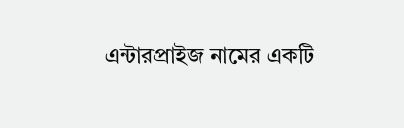এন্টারপ্রাইজ নামের একটি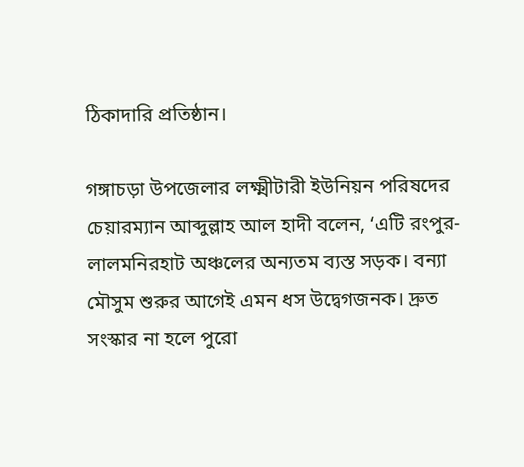ঠিকাদারি প্রতিষ্ঠান।

গঙ্গাচড়া উপজেলার লক্ষ্মীটারী ইউনিয়ন পরিষদের চেয়ারম্যান আব্দুল্লাহ আল হাদী বলেন, ‘এটি রংপুর-লালমনিরহাট অঞ্চলের অন্যতম ব্যস্ত সড়ক। বন্যা মৌসুম শুরুর আগেই এমন ধস উদ্বেগজনক। দ্রুত সংস্কার না হলে পুরো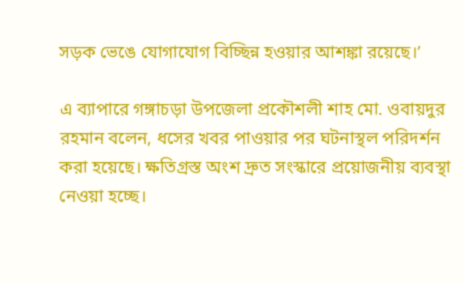সড়ক ভেঙে যোগাযোগ বিচ্ছিন্ন হওয়ার আশঙ্কা রয়েছে।’

এ ব্যাপারে গঙ্গাচড়া উপজেলা প্রকৌশলী শাহ মো. ওবায়দুর রহমান বলেন, ধসের খবর পাওয়ার পর ঘটনাস্থল পরিদর্শন করা হয়েছে। ক্ষতিগ্রস্ত অংশ দ্রুত সংস্কারে প্রয়োজনীয় ব্যবস্থা নেওয়া হচ্ছে।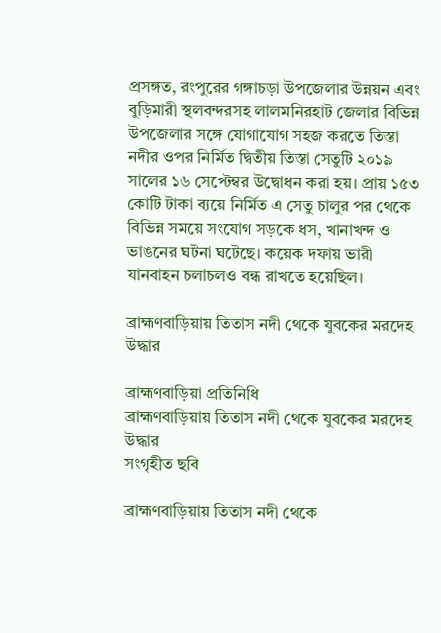প্রসঙ্গত, রংপুরের গঙ্গাচড়া উপজেলার উন্নয়ন এবং বুড়িমারী স্থলবন্দরসহ লালমনিরহাট জেলার বিভিন্ন উপজেলার সঙ্গে যোগাযোগ সহজ করতে তিস্তা নদীর ওপর নির্মিত দ্বিতীয় তিস্তা সেতুটি ২০১৯ সালের ১৬ সেপ্টেম্বর উদ্বোধন করা হয়। প্রায় ১৫৩ কোটি টাকা ব্যয়ে নির্মিত এ সেতু চালুর পর থেকে বিভিন্ন সময়ে সংযোগ সড়কে ধস, খানাখন্দ ও ভাঙনের ঘটনা ঘটেছে। কয়েক দফায় ভারী যানবাহন চলাচলও বন্ধ রাখতে হয়েছিল।

ব্রাহ্মণবাড়িয়ায় তিতাস নদী থেকে যুবকের মরদেহ উদ্ধার

ব্রাহ্মণবাড়িয়া প্রতিনিধি
ব্রাহ্মণবাড়িয়ায় তিতাস নদী থেকে যুবকের মরদেহ উদ্ধার
সংগৃহীত ছবি

ব্রাহ্মণবাড়িয়ায় তিতাস নদী থেকে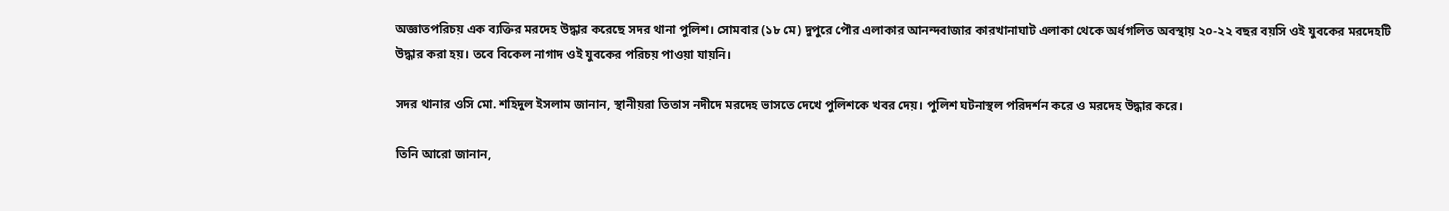অজ্ঞাতপরিচয় এক ব্যক্তির মরদেহ উদ্ধার করেছে সদর থানা পুলিশ। সোমবার (১৮ মে) দুপুরে পৌর এলাকার আনন্দবাজার কারখানাঘাট এলাকা থেকে অর্ধগলিত অবস্থায় ২০-২২ বছর বয়সি ওই যুবকের মরদেহটি উদ্ধার করা হয়। তবে বিকেল নাগাদ ওই যুবকের পরিচয় পাওয়া যায়নি।

সদর থানার ওসি মো. শহিদুল ইসলাম জানান, স্থানীয়রা তিতাস নদীদে মরদেহ ভাসতে দেখে পুলিশকে খবর দেয়। পুলিশ ঘটনাস্থল পরিদর্শন করে ও মরদেহ উদ্ধার করে।

তিনি আরো জানান,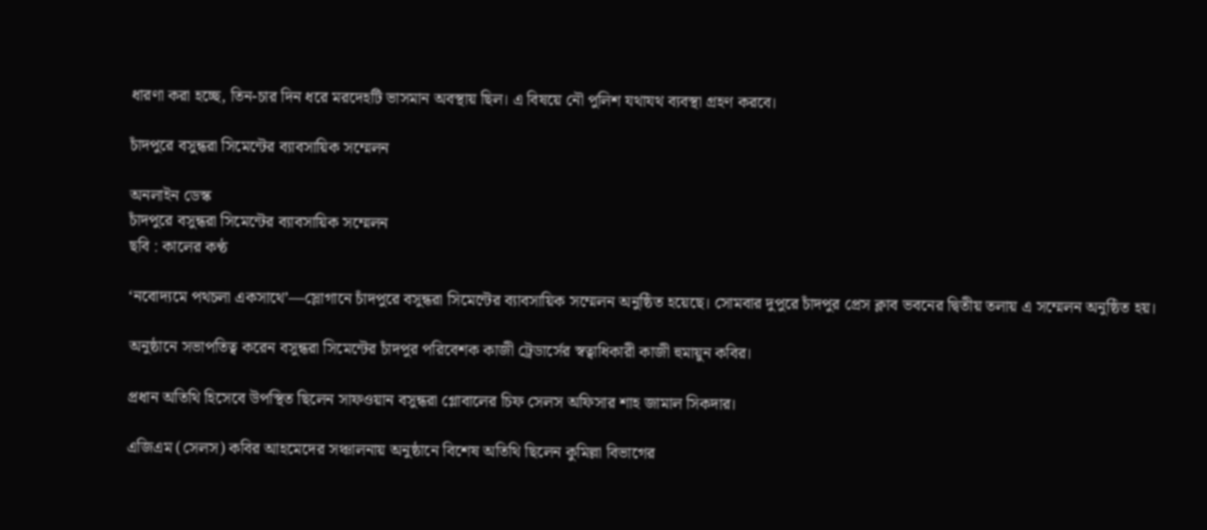ধারণা করা হচ্ছে, তিন-চার দিন ধরে মরদেহটি ভাসমান অবস্থায় ছিল। এ বিষয়ে নৌ পুলিশ যথাযথ ব্যবস্থা গ্রহণ করবে।

চাঁদপুরে বসুন্ধরা সিমেন্টের ব্যাবসায়িক সম্মেলন

অনলাইন ডেস্ক
চাঁদপুরে বসুন্ধরা সিমেন্টের ব্যাবসায়িক সম্মেলন
ছবি : কালের কণ্ঠ

‘নবোদ্যমে পথচলা একসাথে’—স্লোগানে চাঁদপুরে বসুন্ধরা সিমেন্টের ব্যাবসায়িক সম্মেলন অনুষ্ঠিত হয়েছে। সোমবার দুপুরে চাঁদপুর প্রেস ক্লাব ভবনের দ্বিতীয় তলায় এ সম্মেলন অনুষ্ঠিত হয়।

অনুষ্ঠানে সভাপতিত্ব করেন বসুন্ধরা সিমেন্টের চাঁদপুর পরিবেশক কাজী ট্রেডার্সের স্বত্বাধিকারী কাজী হুমায়ুন কবির।

প্রধান অতিথি হিসেবে উপস্থিত ছিলেন সাফওয়ান বসুন্ধরা গ্লোবালের চিফ সেলস অফিসার শাহ জামাল সিকদার।

এজিএম (সেলস) কবির আহমেদের সঞ্চালনায় অনুষ্ঠানে বিশেষ অতিথি ছিলেন কুমিল্লা বিভাগের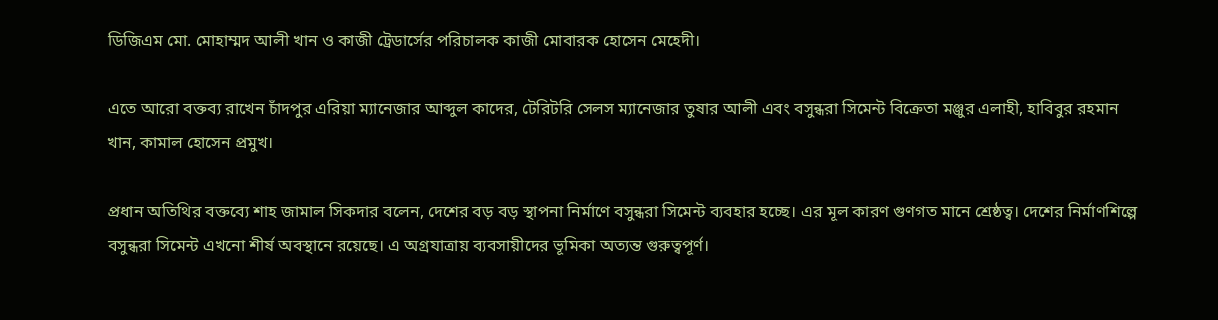ডিজিএম মো. মোহাম্মদ আলী খান ও কাজী ট্রেডার্সের পরিচালক কাজী মোবারক হোসেন মেহেদী।

এতে আরো বক্তব্য রাখেন চাঁদপুর এরিয়া ম্যানেজার আব্দুল কাদের, টেরিটরি সেলস ম্যানেজার তুষার আলী এবং বসুন্ধরা সিমেন্ট বিক্রেতা মঞ্জুর এলাহী, হাবিবুর রহমান খান, কামাল হোসেন প্রমুখ।

প্রধান অতিথির বক্তব্যে শাহ জামাল সিকদার বলেন, দেশের বড় বড় স্থাপনা নির্মাণে বসুন্ধরা সিমেন্ট ব্যবহার হচ্ছে। এর মূল কারণ গুণগত মানে শ্রেষ্ঠত্ব। দেশের নির্মাণশিল্পে বসুন্ধরা সিমেন্ট এখনো শীর্ষ অবস্থানে রয়েছে। এ অগ্রযাত্রায় ব্যবসায়ীদের ভূমিকা অত্যন্ত গুরুত্বপূর্ণ।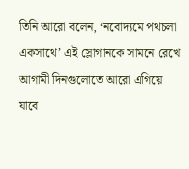তিনি আরো বলেন, ‘নবোদ্যমে পথচলা একসাথে’ এই স্লোগানকে সামনে রেখে আগামী দিনগুলোতে আরো এগিয়ে যাবে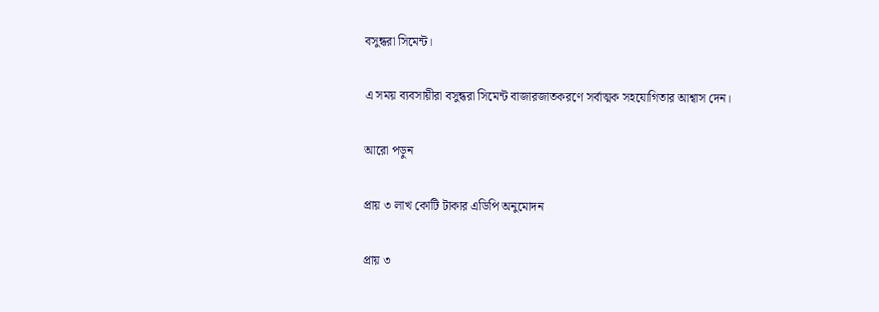বসুন্ধরা সিমেন্ট।

এ সময় ব্যবসায়ীরা বসুন্ধরা সিমেন্ট বাজারজাতকরণে সর্বাত্মক সহযোগিতার আশ্বাস দেন।

আরো পড়ুন

প্রায় ৩ লাখ কোটি টাকার এডিপি অনুমোদন

প্রায় ৩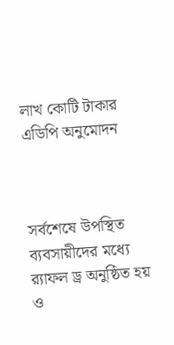লাখ কোটি টাকার এডিপি অনুমোদন



সর্বশেষে উপস্থিত ব্যবসায়ীদের মধ্যে র‌্যাফল ড্র অনুষ্ঠিত হয় ও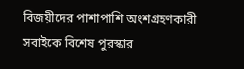বিজয়ীদের পাশাপাশি অংশগ্রহণকারী সবাইকে বিশেষ পুরস্কার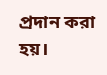প্রদান করা হয়।